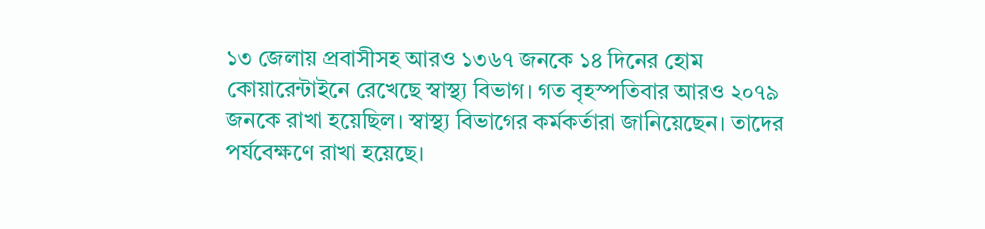১৩ জেলায় প্রবাসীসহ আরও ১৩৬৭ জনকে ১৪ দিনের হোম কোয়ারেন্টাইনে রেখেছে স্বাস্থ্য বিভাগ। গত বৃহস্পতিবার আরও ২০৭৯ জনকে রাখা হয়েছিল। স্বাস্থ্য বিভাগের কর্মকর্তারা জানিয়েছেন। তাদের পর্যবেক্ষণে রাখা হয়েছে।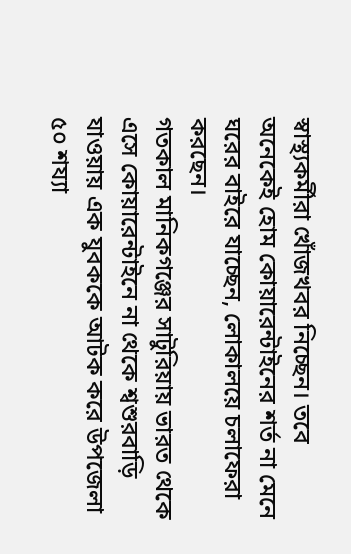স্বাস্থ্যকর্মীরা খোঁজখবর নিচ্ছেন। তবে অনেকেই হোম কোয়ারেন্টাইনের শর্ত না মেনে ঘরের বাইরে যাচ্ছেন, লোকালয়ে চলাফেরা করছেন।
গতকাল মানিকগঞ্জের সাটুরিয়ায় ভারত থেকে এসে কোয়ারেন্টাইনে না থেকে শ্বশুরবাড়ি যাওয়ায় এক যুবককে আটক করে উপজেলা ৫০ শয্যা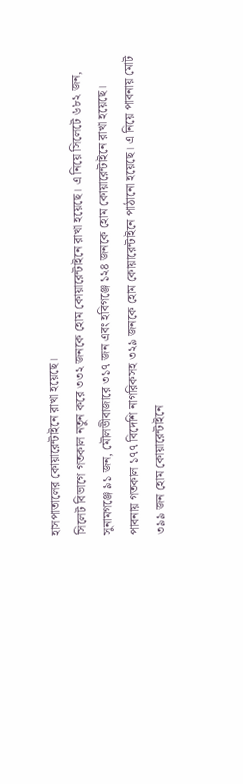হাসপাতালের কোয়ারেন্টাইনে রাখা হয়েছে।
সিলেট বিভাগে গতকাল নতুন করে ৩৩২ জনকে হোম কোয়ারেন্টাইনে রাখা হয়েছে। এ নিয়ে সিলেটে ৬৮২ জন, সুনামগঞ্জে ৯১ জন, মৌলভীবাজারে ৩১৭ জন এবং হবিগঞ্জে ১২৪ জনকে হোম কোয়ারেন্টাইনে রাখা হয়েছে।
পাবনায় গতকাল ১৭৭ বিদেশি নাগরিকসহ ৩২৯ জনকে হোম কোয়ারেন্টাইনে পাঠানো হয়েছে। এ নিয়ে পাবনায় মোট ৩৯৯ জন হোম কোয়ারেন্টাইনে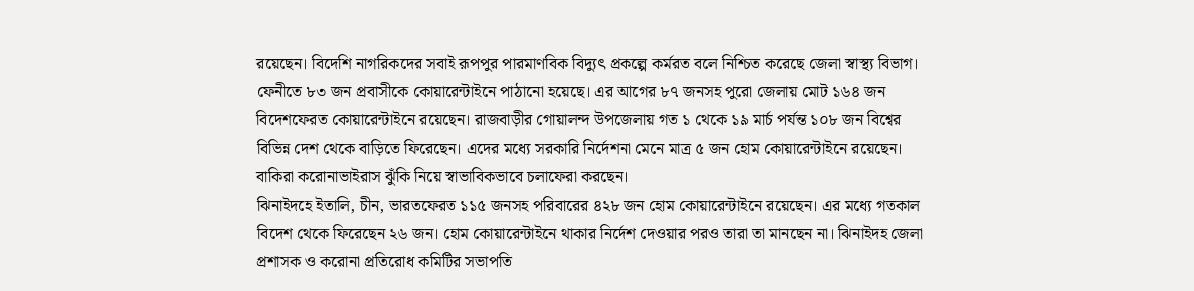রয়েছেন। বিদেশি নাগরিকদের সবাই রূপপুর পারমাণবিক বিদ্যুৎ প্রকল্পে কর্মরত বলে নিশ্চিত করেছে জেলা স্বাস্থ্য বিভাগ।
ফেনীতে ৮৩ জন প্রবাসীকে কোয়ারেন্টাইনে পাঠানো হয়েছে। এর আগের ৮৭ জনসহ পুরো জেলায় মোট ১৬৪ জন বিদেশফেরত কোয়ারেন্টাইনে রয়েছেন। রাজবাড়ীর গোয়ালন্দ উপজেলায় গত ১ থেকে ১৯ মার্চ পর্যন্ত ১০৮ জন বিশ্বের বিভিন্ন দেশ থেকে বাড়িতে ফিরেছেন। এদের মধ্যে সরকারি নির্দেশনা মেনে মাত্র ৫ জন হোম কোয়ারেন্টাইনে রয়েছেন। বাকিরা করোনাভাইরাস ঝুঁকি নিয়ে স্বাভাবিকভাবে চলাফেরা করছেন।
ঝিনাইদহে ইতালি, চীন, ভারতফেরত ১১৫ জনসহ পরিবারের ৪২৮ জন হোম কোয়ারেন্টাইনে রয়েছেন। এর মধ্যে গতকাল বিদেশ থেকে ফিরেছেন ২৬ জন। হোম কোয়ারেন্টাইনে থাকার নির্দেশ দেওয়ার পরও তারা তা মানছেন না। ঝিনাইদহ জেলা প্রশাসক ও করোনা প্রতিরোধ কমিটির সভাপতি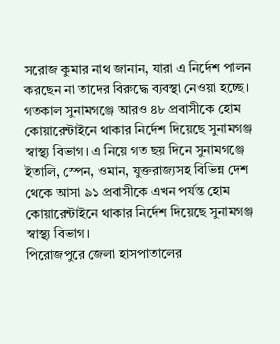সরোজ কুমার নাথ জানান, যারা এ নির্দেশ পালন করছেন না তাদের বিরুদ্ধে ব্যবস্থা নেওয়া হচ্ছে।
গতকাল সুনামগঞ্জে আরও ৪৮ প্রবাসীকে হোম কোয়ারেন্টাইনে থাকার নির্দেশ দিয়েছে সুনামগঞ্জ স্বাস্থ্য বিভাগ। এ নিয়ে গত ছয় দিনে সুনামগঞ্জে ইতালি, স্পেন, ওমান, যুক্তরাজ্যসহ বিভিন্ন দেশ থেকে আসা ৯১ প্রবাসীকে এখন পর্যন্ত হোম কোয়ারেন্টাইনে থাকার নির্দেশ দিয়েছে সুনামগঞ্জ স্বাস্থ্য বিভাগ।
পিরোজপুরে জেলা হাসপাতালের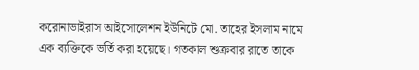করোনাভাইরাস আইসোলেশন ইউনিটে মো. তাহের ইসলাম নামে এক ব্যক্তিকে ভর্তি করা হয়েছে। গতকাল শুক্রবার রাতে তাকে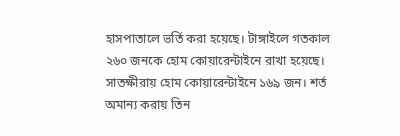হাসপাতালে ভর্তি করা হয়েছে। টাঙ্গাইলে গতকাল ২৬০ জনকে হোম কোয়ারেন্টাইনে রাখা হয়েছে। সাতক্ষীরায় হোম কোয়ারেন্টাইনে ১৬৯ জন। শর্ত অমান্য করায় তিন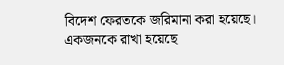বিদেশ ফেরতকে জরিমানা করা হয়েছে। একজনকে রাখা হয়েছে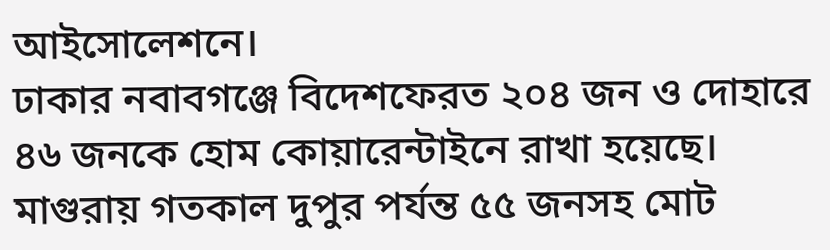আইসোলেশনে।
ঢাকার নবাবগঞ্জে বিদেশফেরত ২০৪ জন ও দোহারে ৪৬ জনকে হোম কোয়ারেন্টাইনে রাখা হয়েছে। মাগুরায় গতকাল দুপুর পর্যন্ত ৫৫ জনসহ মোট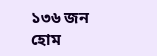১৩৬ জন হোম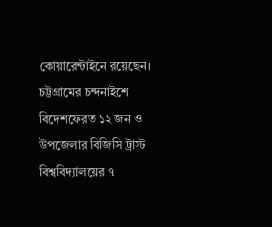কোয়ারেন্টাইনে রয়েছেন। চট্টগ্রামের চন্দনাইশে বিদেশফেরত ১২ জন ও উপজেলার বিজিসি ট্রাস্ট বিশ্ববিদ্যালয়ের ৭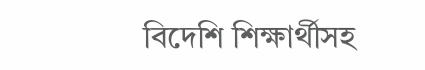বিদেশি শিক্ষার্থীসহ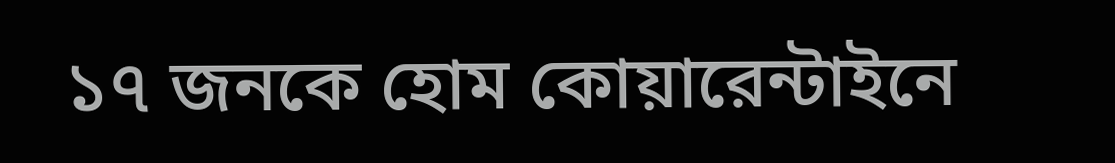১৭ জনকে হোম কোয়ারেন্টাইনে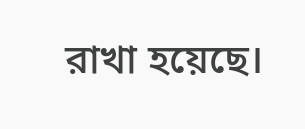রাখা হয়েছে।